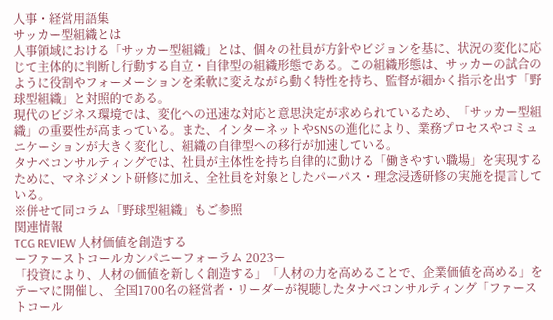人事・経営用語集
サッカー型組織とは
人事領域における「サッカー型組織」とは、個々の社員が方針やビジョンを基に、状況の変化に応じて主体的に判断し行動する自立・自律型の組織形態である。この組織形態は、サッカーの試合のように役割やフォーメーションを柔軟に変えながら動く特性を持ち、監督が細かく指示を出す「野球型組織」と対照的である。
現代のビジネス環境では、変化への迅速な対応と意思決定が求められているため、「サッカー型組織」の重要性が高まっている。また、インターネットやSNSの進化により、業務プロセスやコミュニケーションが大きく変化し、組織の自律型への移行が加速している。
タナベコンサルティングでは、社員が主体性を持ち自律的に動ける「働きやすい職場」を実現するために、マネジメント研修に加え、全社員を対象としたパーパス・理念浸透研修の実施を提言している。
※併せて同コラム「野球型組織」もご参照
関連情報
TCG REVIEW 人材価値を創造する
ーファーストコールカンパニーフォーラム 2023ー
「投資により、人材の価値を新しく創造する」「人材の力を高めることで、企業価値を高める」をテーマに開催し、 全国1700名の経営者・リーダーが視聴したタナベコンサルティング「ファーストコール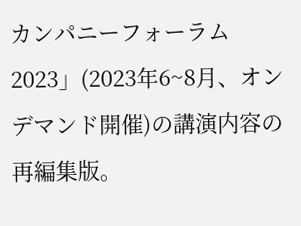カンパニーフォーラム2023」(2023年6~8月、オンデマンド開催)の講演内容の再編集版。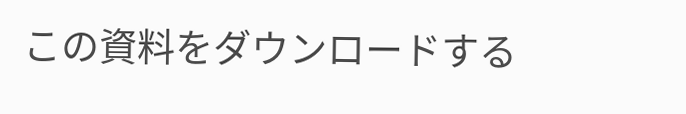この資料をダウンロードする